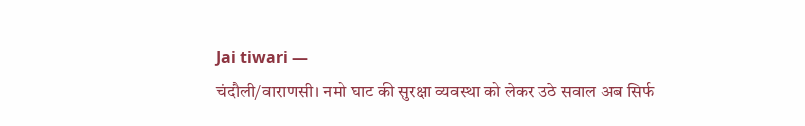Jai tiwari —
चंदौली/वाराणसी। नमो घाट की सुरक्षा व्यवस्था को लेकर उठे सवाल अब सिर्फ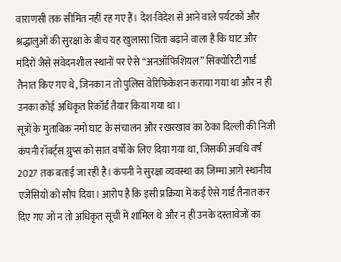वाराणसी तक सीमित नहीं रह गए हैं। देश-विदेश से आने वाले पर्यटकों और श्रद्धालुओं की सुरक्षा के बीच यह खुलासा चिंता बढ़ाने वाला है कि घाट और मंदिरों जैसे संवेदनशील स्थानों पर ऐसे “अनऑफिशियल” सिक्योरिटी गार्ड तैनात किए गए थे, जिनका न तो पुलिस वेरिफिकेशन कराया गया था और न ही उनका कोई अधिकृत रिकॉर्ड तैयार किया गया था।
सूत्रों के मुताबिक नमो घाट के संचालन और रखरखाव का ठेका दिल्ली की निजी कंपनी रॉबर्ट्स ग्रुप्स को सात वर्षों के लिए दिया गया था, जिसकी अवधि वर्ष 2027 तक बताई जा रही है। कंपनी ने सुरक्षा व्यवस्था का जिम्मा आगे स्थानीय एजेंसियों को सौंप दिया। आरोप है कि इसी प्रक्रिया में कई ऐसे गार्ड तैनात कर दिए गए जो न तो अधिकृत सूची में शामिल थे और न ही उनके दस्तावेजों का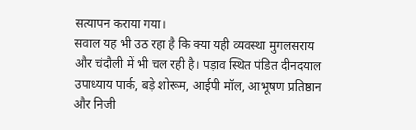सत्यापन कराया गया।
सवाल यह भी उठ रहा है कि क्या यही व्यवस्था मुगलसराय और चंदौली में भी चल रही है। पड़ाव स्थित पंडित दीनदयाल उपाध्याय पार्क, बड़े शोरूम, आईपी मॉल, आभूषण प्रतिष्ठान और निजी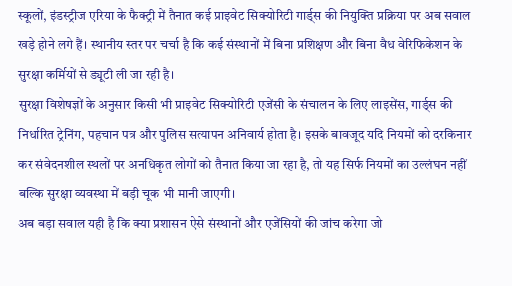स्कूलों, इंडस्ट्रीज एरिया के फैक्ट्री में तैनात कई प्राइवेट सिक्योरिटी गार्ड्स की नियुक्ति प्रक्रिया पर अब सवाल खड़े होने लगे हैं। स्थानीय स्तर पर चर्चा है कि कई संस्थानों में बिना प्रशिक्षण और बिना वैध वेरिफिकेशन के सुरक्षा कर्मियों से ड्यूटी ली जा रही है।
सुरक्षा विशेषज्ञों के अनुसार किसी भी प्राइवेट सिक्योरिटी एजेंसी के संचालन के लिए लाइसेंस, गार्ड्स की निर्धारित ट्रेनिंग, पहचान पत्र और पुलिस सत्यापन अनिवार्य होता है। इसके बावजूद यदि नियमों को दरकिनार कर संवेदनशील स्थलों पर अनधिकृत लोगों को तैनात किया जा रहा है, तो यह सिर्फ नियमों का उल्लंघन नहीं बल्कि सुरक्षा व्यवस्था में बड़ी चूक भी मानी जाएगी।
अब बड़ा सवाल यही है कि क्या प्रशासन ऐसे संस्थानों और एजेंसियों की जांच करेगा जो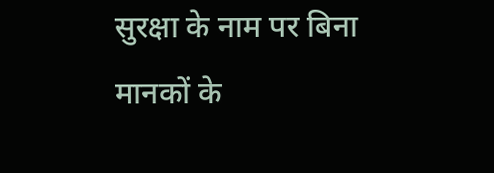सुरक्षा के नाम पर बिना मानकों के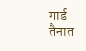गार्ड तैनात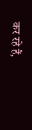कर रहे हैं,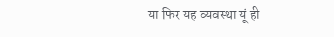या फिर यह व्यवस्था यूं ही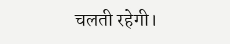चलती रहेगी।